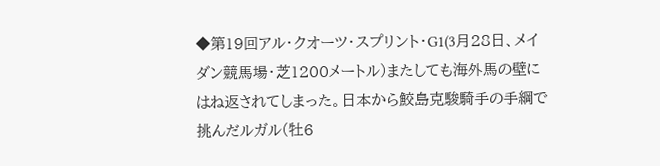◆第19回アル・クオーツ・スプリント・G1(3月28日、メイダン競馬場・芝1200メートル)またしても海外馬の壁にはね返されてしまった。日本から鮫島克駿騎手の手綱で挑んだルガル(牡6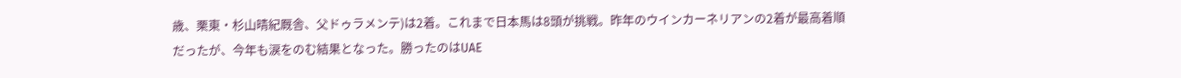歳、栗東・杉山晴紀厩舎、父ドゥラメンテ)は2着。これまで日本馬は8頭が挑戦。昨年のウインカーネリアンの2着が最高着順だったが、今年も涙をのむ結果となった。勝ったのはUAE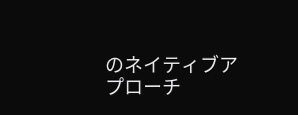のネイティブアプローチ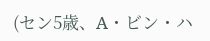(セン5歳、A・ビン・ハ